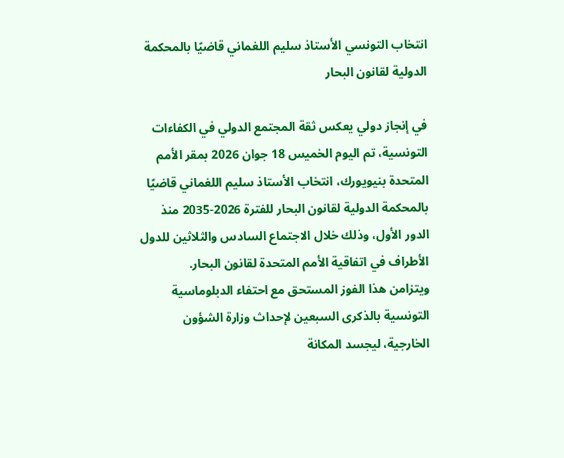انتخاب التونسي الأستاذ سليم اللغماني قاضيًا بالمحكمة الدولية لقانون البحار

في إنجاز دولي يعكس ثقة المجتمع الدولي في الكفاءات التونسية، تم اليوم الخميس 18 جوان 2026 بمقر الأمم المتحدة بنيويورك، انتخاب الأستاذ سليم اللغماني قاضيًا بالمحكمة الدولية لقانون البحار للفترة 2026-2035 منذ الدور الأول، وذلك خلال الاجتماع السادس والثلاثين للدول الأطراف في اتفاقية الأمم المتحدة لقانون البحار.
ويتزامن هذا الفوز المستحق مع احتفاء الدبلوماسية التونسية بالذكرى السبعين لإحداث وزارة الشؤون الخارجية، ليجسد المكانة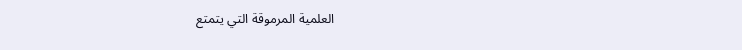العلمية المرموقة التي يتمتع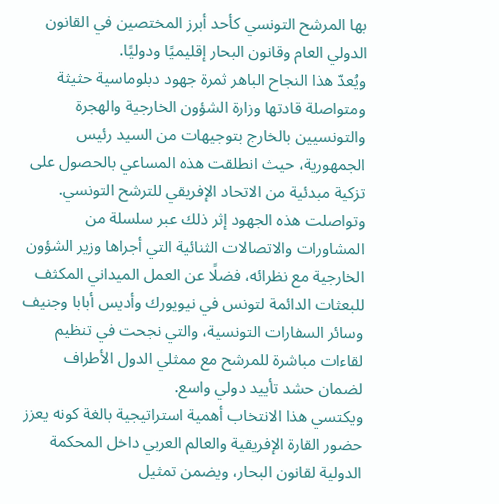بها المرشح التونسي كأحد أبرز المختصين في القانون الدولي العام وقانون البحار إقليميًا ودوليًا.
ويُعدّ هذا النجاح الباهر ثمرة جهود دبلوماسية حثيثة ومتواصلة قادتها وزارة الشؤون الخارجية والهجرة والتونسيين بالخارج بتوجيهات من السيد رئيس الجمهورية، حيث انطلقت هذه المساعي بالحصول على تزكية مبدئية من الاتحاد الإفريقي للترشح التونسي. وتواصلت هذه الجهود إثر ذلك عبر سلسلة من المشاورات والاتصالات الثنائية التي أجراها وزير الشؤون الخارجية مع نظرائه، فضلًا عن العمل الميداني المكثف للبعثات الدائمة لتونس في نيويورك وأديس أبابا وجنيف وسائر السفارات التونسية، والتي نجحت في تنظيم لقاءات مباشرة للمرشح مع ممثلي الدول الأطراف لضمان حشد تأييد دولي واسع.
ويكتسي هذا الانتخاب أهمية استراتيجية بالغة كونه يعزز حضور القارة الإفريقية والعالم العربي داخل المحكمة الدولية لقانون البحار، ويضمن تمثيل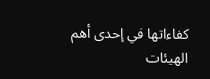كفاءاتها في إحدى أهم الهيئات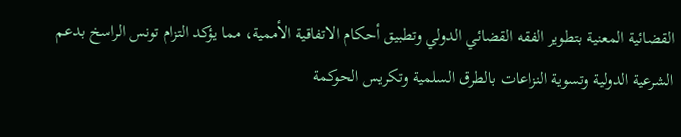القضائية المعنية بتطوير الفقه القضائي الدولي وتطبيق أحكام الاتفاقية الأممية، مما يؤكد التزام تونس الراسخ بدعم الشرعية الدولية وتسوية النزاعات بالطرق السلمية وتكريس الحوكمة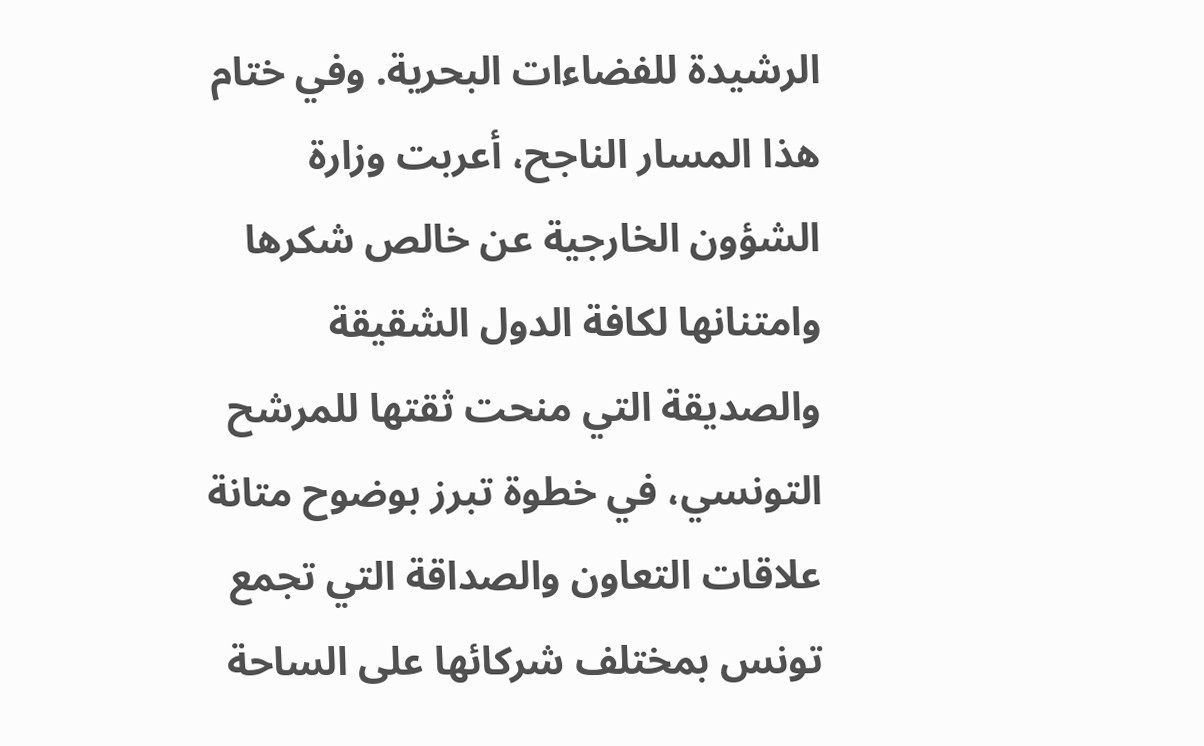الرشيدة للفضاءات البحرية. وفي ختام هذا المسار الناجح، أعربت وزارة الشؤون الخارجية عن خالص شكرها وامتنانها لكافة الدول الشقيقة والصديقة التي منحت ثقتها للمرشح التونسي، في خطوة تبرز بوضوح متانة علاقات التعاون والصداقة التي تجمع تونس بمختلف شركائها على الساحة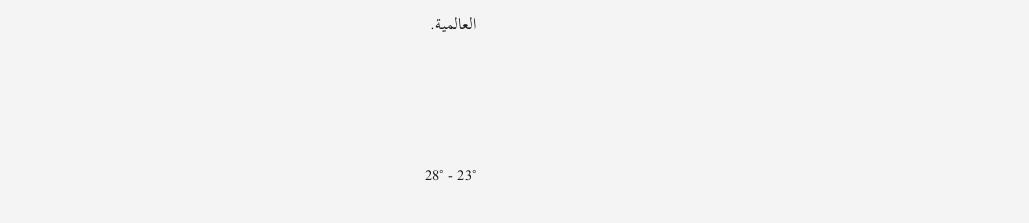العالمية.




23° - 28°